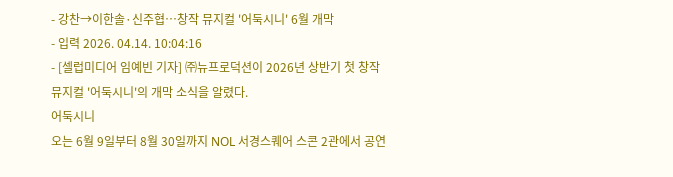- 강찬→이한솔·신주협…창작 뮤지컬 '어둑시니' 6월 개막
- 입력 2026. 04.14. 10:04:16
- [셀럽미디어 임예빈 기자] ㈜뉴프로덕션이 2026년 상반기 첫 창작 뮤지컬 '어둑시니'의 개막 소식을 알렸다.
어둑시니
오는 6월 9일부터 8월 30일까지 NOL 서경스퀘어 스콘 2관에서 공연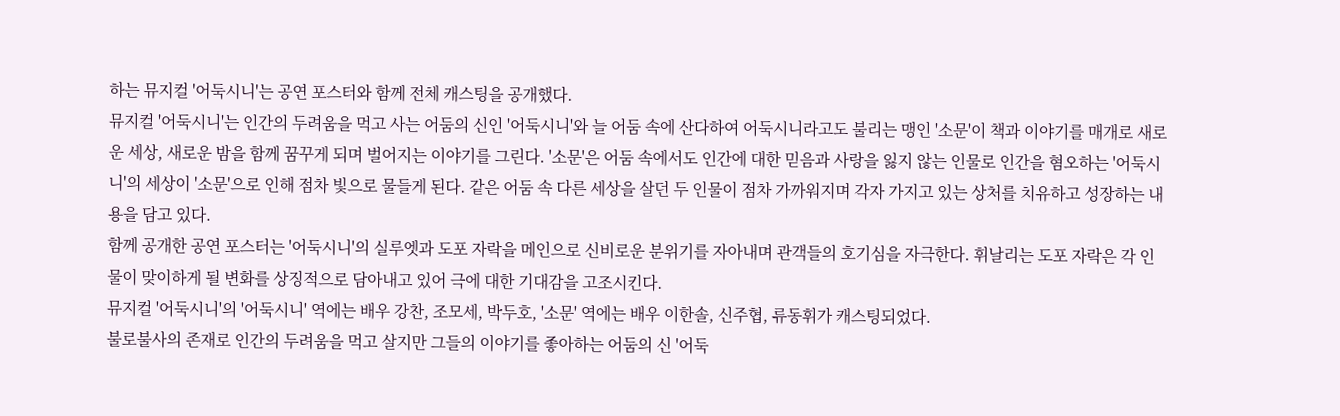하는 뮤지컬 '어둑시니'는 공연 포스터와 함께 전체 캐스팅을 공개했다.
뮤지컬 '어둑시니'는 인간의 두려움을 먹고 사는 어둠의 신인 '어둑시니'와 늘 어둠 속에 산다하여 어둑시니라고도 불리는 맹인 '소문'이 책과 이야기를 매개로 새로운 세상, 새로운 밤을 함께 꿈꾸게 되며 벌어지는 이야기를 그린다. '소문'은 어둠 속에서도 인간에 대한 믿음과 사랑을 잃지 않는 인물로 인간을 혐오하는 '어둑시니'의 세상이 '소문'으로 인해 점차 빛으로 물들게 된다. 같은 어둠 속 다른 세상을 살던 두 인물이 점차 가까워지며 각자 가지고 있는 상처를 치유하고 성장하는 내용을 담고 있다.
함께 공개한 공연 포스터는 '어둑시니'의 실루엣과 도포 자락을 메인으로 신비로운 분위기를 자아내며 관객들의 호기심을 자극한다. 휘날리는 도포 자락은 각 인물이 맞이하게 될 변화를 상징적으로 담아내고 있어 극에 대한 기대감을 고조시킨다.
뮤지컬 '어둑시니'의 '어둑시니' 역에는 배우 강찬, 조모세, 박두호, '소문' 역에는 배우 이한솔, 신주협, 류동휘가 캐스팅되었다.
불로불사의 존재로 인간의 두려움을 먹고 살지만 그들의 이야기를 좋아하는 어둠의 신 '어둑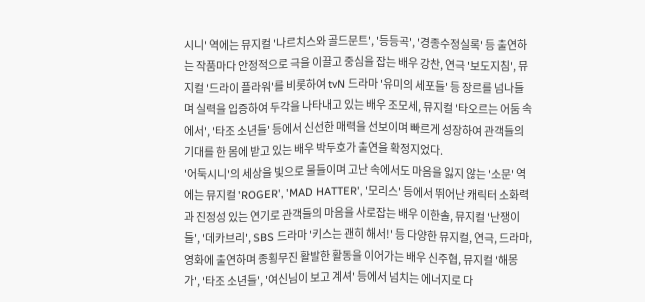시니' 역에는 뮤지컬 '나르치스와 골드문트', '등등곡', '경종수정실록' 등 출연하는 작품마다 안정적으로 극을 이끌고 중심을 잡는 배우 강찬, 연극 '보도지침', 뮤지컬 '드라이 플라워'를 비롯하여 tvN 드라마 '유미의 세포들' 등 장르를 넘나들며 실력을 입증하여 두각을 나타내고 있는 배우 조모세, 뮤지컬 '타오르는 어둠 속에서', '타조 소년들' 등에서 신선한 매력을 선보이며 빠르게 성장하여 관객들의 기대를 한 몸에 받고 있는 배우 박두호가 출연을 확정지었다.
'어둑시니'의 세상을 빛으로 물들이며 고난 속에서도 마음을 잃지 않는 '소문' 역에는 뮤지컬 'ROGER', 'MAD HATTER', '모리스' 등에서 뛰어난 캐릭터 소화력과 진정성 있는 연기로 관객들의 마음을 사로잡는 배우 이한솔, 뮤지컬 '난쟁이들', '데카브리', SBS 드라마 '키스는 괜히 해서!' 등 다양한 뮤지컬, 연극, 드라마, 영화에 출연하며 종횡무진 활발한 활동을 이어가는 배우 신주협, 뮤지컬 '해몽가', '타조 소년들', '여신님이 보고 계셔' 등에서 넘치는 에너지로 다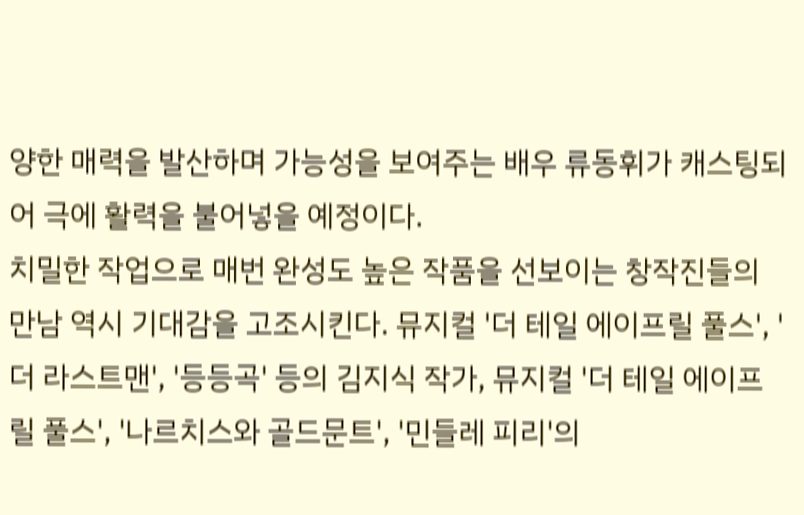양한 매력을 발산하며 가능성을 보여주는 배우 류동휘가 캐스팅되어 극에 활력을 불어넣을 예정이다.
치밀한 작업으로 매번 완성도 높은 작품을 선보이는 창작진들의 만남 역시 기대감을 고조시킨다. 뮤지컬 '더 테일 에이프릴 풀스', '더 라스트맨', '등등곡' 등의 김지식 작가, 뮤지컬 '더 테일 에이프릴 풀스', '나르치스와 골드문트', '민들레 피리'의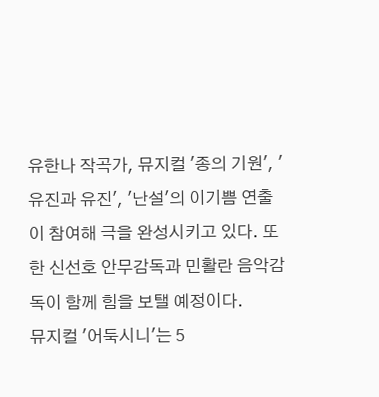유한나 작곡가, 뮤지컬 '종의 기원', '유진과 유진', '난설'의 이기쁨 연출이 참여해 극을 완성시키고 있다. 또한 신선호 안무감독과 민활란 음악감독이 함께 힘을 보탤 예정이다.
뮤지컬 '어둑시니'는 5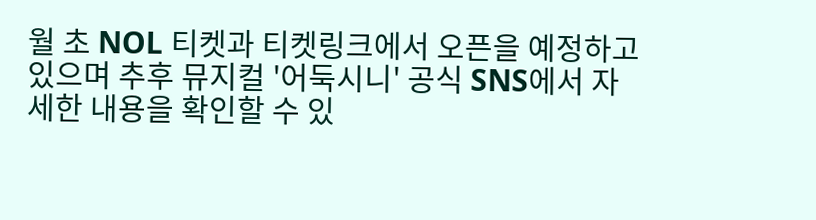월 초 NOL 티켓과 티켓링크에서 오픈을 예정하고 있으며 추후 뮤지컬 '어둑시니' 공식 SNS에서 자세한 내용을 확인할 수 있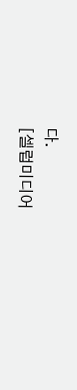다.
[셀럽미디어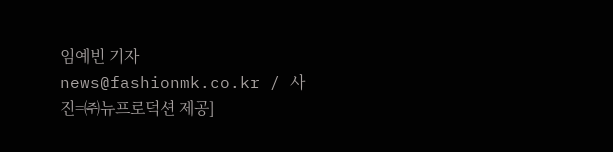임예빈 기자 news@fashionmk.co.kr / 사진=㈜뉴프로덕션 제공]